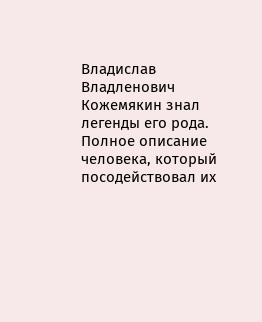Владислав Владленович Кожемякин знал легенды его рода. Полное описание человека, который посодействовал их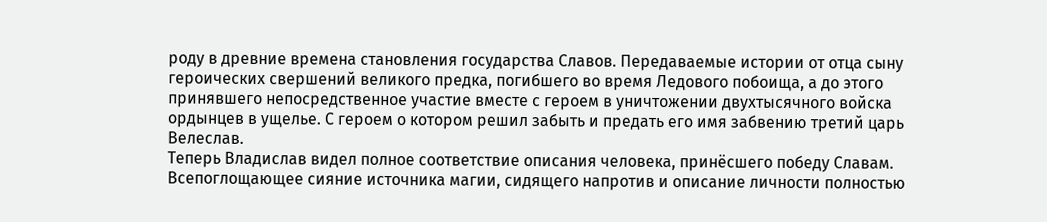роду в древние времена становления государства Славов. Передаваемые истории от отца сыну героических свершений великого предка, погибшего во время Ледового побоища, а до этого принявшего непосредственное участие вместе с героем в уничтожении двухтысячного войска ордынцев в ущелье. С героем о котором решил забыть и предать его имя забвению третий царь Велеслав.
Теперь Владислав видел полное соответствие описания человека, принёсшего победу Славам. Всепоглощающее сияние источника магии, сидящего напротив и описание личности полностью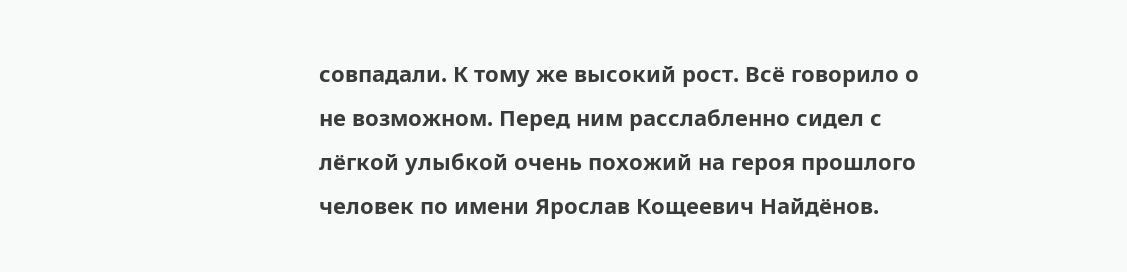совпадали. К тому же высокий рост. Всё говорило о не возможном. Перед ним расслабленно сидел с лёгкой улыбкой очень похожий на героя прошлого человек по имени Ярослав Кощеевич Найдёнов.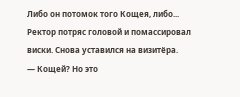Либо он потомок того Кощея, либо... Ректор потряс головой и помассировал виски. Снова уставился на визитёра.
— Кощей? Но это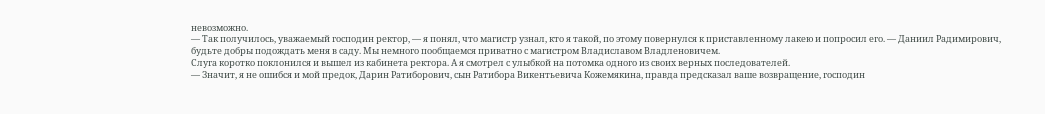невозможно.
— Так получилось, уважаемый господин ректор, — я понял, что магистр узнал, кто я такой, по этому повернулся к приставленному лакею и попросил его. — Даниил Радимирович, будьте добры подождать меня в саду. Мы немного пообщаемся приватно с магистром Владиславом Владленовичем.
Слуга коротко поклонился и вышел из кабинета ректора. А я смотрел с улыбкой на потомка одного из своих верных последователей.
— Значит, я не ошибся и мой предок, Дарин Ратиборович, сын Ратибора Викентьевича Кожемякина, правда предсказал ваше возвращение, господин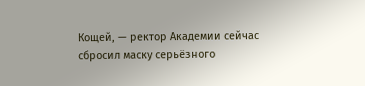Кощей, — ректор Академии сейчас сбросил маску серьёзного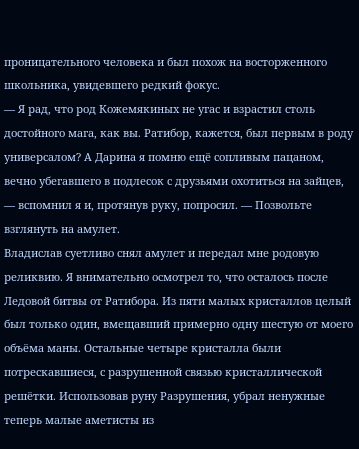проницательного человека и был похож на восторженного школьника, увидевшего редкий фокус.
— Я рад, что род Кожемякиных не угас и взрастил столь достойного мага, как вы. Ратибор, кажется, был первым в роду универсалом? А Дарина я помню ещё сопливым пацаном, вечно убегавшего в подлесок с друзьями охотиться на зайцев, — вспомнил я и, протянув руку, попросил. — Позвольте взглянуть на амулет.
Владислав суетливо снял амулет и передал мне родовую реликвию. Я внимательно осмотрел то, что осталось после Ледовой битвы от Ратибора. Из пяти малых кристаллов целый был только один, вмещавший примерно одну шестую от моего объёма маны. Остальные четыре кристалла были потрескавшиеся, с разрушенной связью кристаллической решётки. Использовав руну Разрушения, убрал ненужные теперь малые аметисты из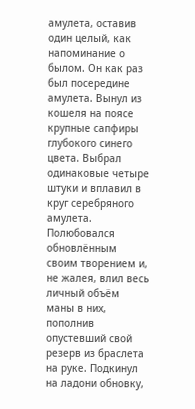амулета, оставив один целый, как напоминание о былом. Он как раз был посередине амулета. Вынул из кошеля на поясе крупные сапфиры глубокого синего цвета. Выбрал одинаковые четыре штуки и вплавил в круг серебряного амулета. Полюбовался обновлённым своим творением и, не жалея, влил весь личный объём маны в них, пополнив опустевший свой резерв из браслета на руке. Подкинул на ладони обновку,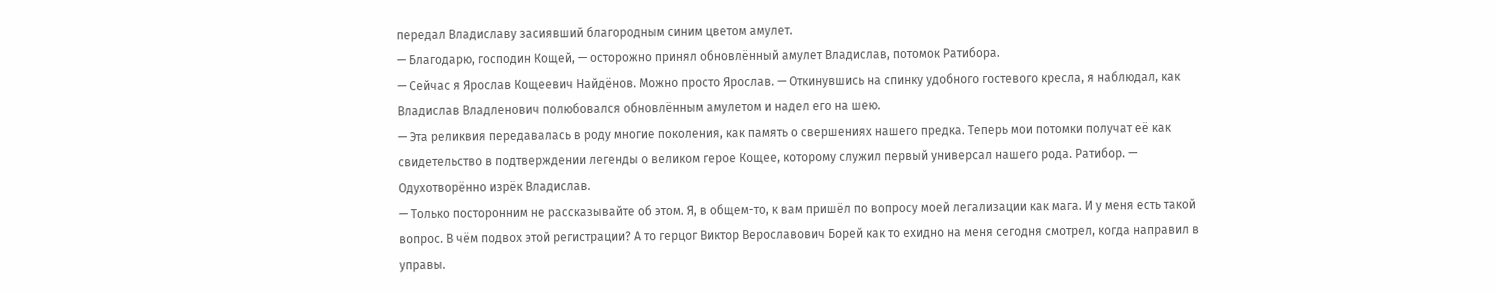передал Владиславу засиявший благородным синим цветом амулет.
— Благодарю, господин Кощей, — осторожно принял обновлённый амулет Владислав, потомок Ратибора.
— Сейчас я Ярослав Кощеевич Найдёнов. Можно просто Ярослав. — Откинувшись на спинку удобного гостевого кресла, я наблюдал, как Владислав Владленович полюбовался обновлённым амулетом и надел его на шею.
— Эта реликвия передавалась в роду многие поколения, как память о свершениях нашего предка. Теперь мои потомки получат её как свидетельство в подтверждении легенды о великом герое Кощее, которому служил первый универсал нашего рода. Ратибор. — Одухотворённо изрёк Владислав.
— Только посторонним не рассказывайте об этом. Я, в общем-то, к вам пришёл по вопросу моей легализации как мага. И у меня есть такой вопрос. В чём подвох этой регистрации? А то герцог Виктор Верославович Борей как то ехидно на меня сегодня смотрел, когда направил в управы.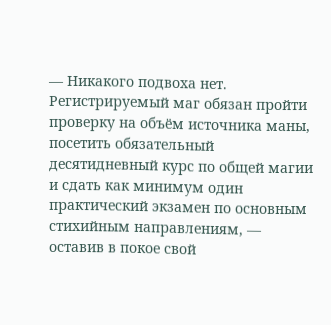— Никакого подвоха нет. Регистрируемый маг обязан пройти проверку на объём источника маны, посетить обязательный десятидневный курс по общей магии и сдать как минимум один практический экзамен по основным стихийным направлениям, — оставив в покое свой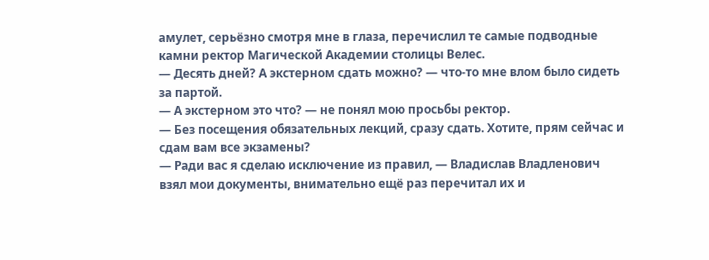амулет, серьёзно смотря мне в глаза, перечислил те самые подводные камни ректор Магической Академии столицы Велес.
— Десять дней? А экстерном сдать можно? — что-то мне влом было сидеть за партой.
— А экстерном это что? — не понял мою просьбы ректор.
— Без посещения обязательных лекций, сразу сдать. Хотите, прям сейчас и сдам вам все экзамены?
— Ради вас я сделаю исключение из правил, — Владислав Владленович взял мои документы, внимательно ещё раз перечитал их и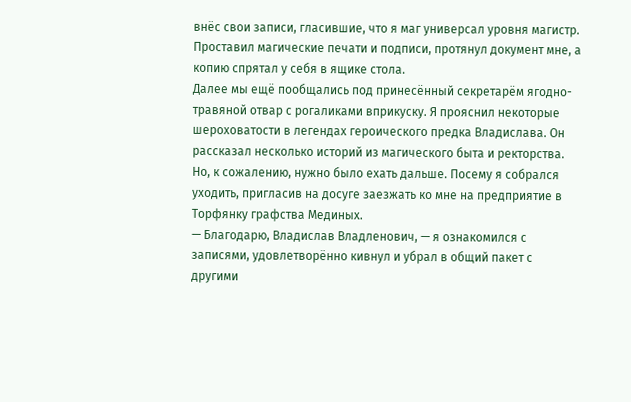внёс свои записи, гласившие, что я маг универсал уровня магистр. Проставил магические печати и подписи, протянул документ мне, а копию спрятал у себя в ящике стола.
Далее мы ещё пообщались под принесённый секретарём ягодно-травяной отвар с рогаликами вприкуску. Я прояснил некоторые шероховатости в легендах героического предка Владислава. Он рассказал несколько историй из магического быта и ректорства. Но, к сожалению, нужно было ехать дальше. Посему я собрался уходить, пригласив на досуге заезжать ко мне на предприятие в Торфянку графства Мединых.
— Благодарю, Владислав Владленович, — я ознакомился с записями, удовлетворённо кивнул и убрал в общий пакет с другими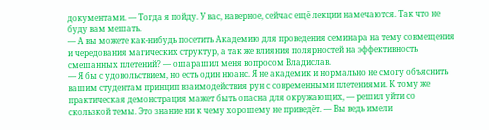документами. — Тогда я пойду. У вас, наверное, сейчас ещё лекции намечаются. Так что не буду вам мешать.
— А вы можете как-нибудь посетить Академию для проведения семинара на тему совмещения и чередования магических структур, а так же влияния полярностей на эффективность смешанных плетений? — ошарашил меня вопросом Владислав.
— Я бы с удовольствием, но есть один нюанс. Я не академик и нормально не смогу объяснить вашим студентам принцип взаимодействия рун с современными плетениями. К тому же практическая демонстрация мажет быть опасна для окружающих, — решил уйти со скользкой темы. Это знание ни к чему хорошему не приведёт. — Вы ведь имели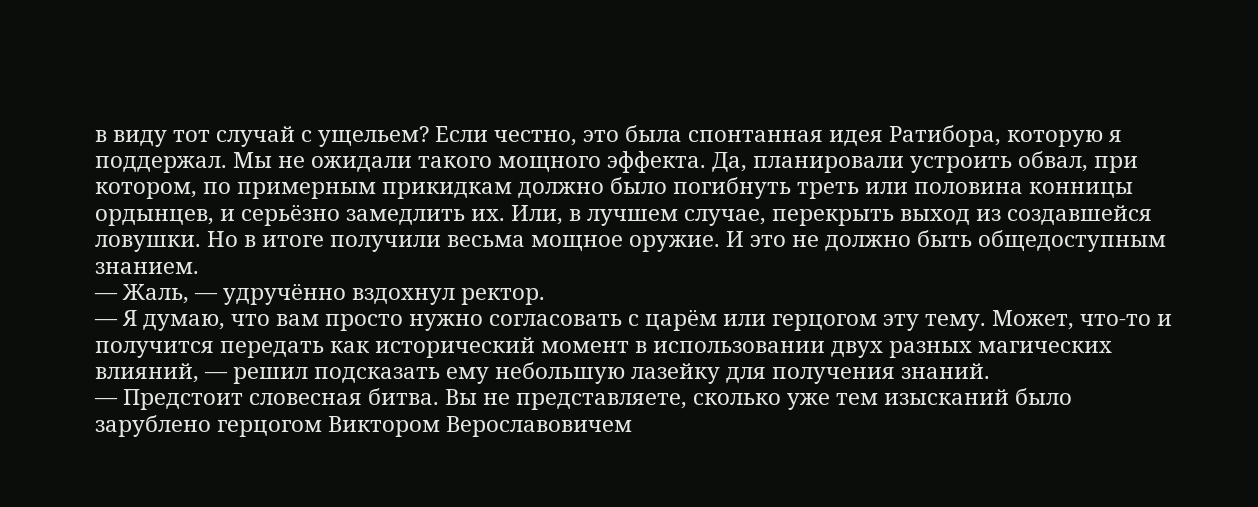в виду тот случай с ущельем? Если честно, это была спонтанная идея Ратибора, которую я поддержал. Мы не ожидали такого мощного эффекта. Да, планировали устроить обвал, при котором, по примерным прикидкам должно было погибнуть треть или половина конницы ордынцев, и серьёзно замедлить их. Или, в лучшем случае, перекрыть выход из создавшейся ловушки. Но в итоге получили весьма мощное оружие. И это не должно быть общедоступным знанием.
— Жаль, — удручённо вздохнул ректор.
— Я думаю, что вам просто нужно согласовать с царём или герцогом эту тему. Может, что-то и получится передать как исторический момент в использовании двух разных магических влияний, — решил подсказать ему небольшую лазейку для получения знаний.
— Предстоит словесная битва. Вы не представляете, сколько уже тем изысканий было зарублено герцогом Виктором Верославовичем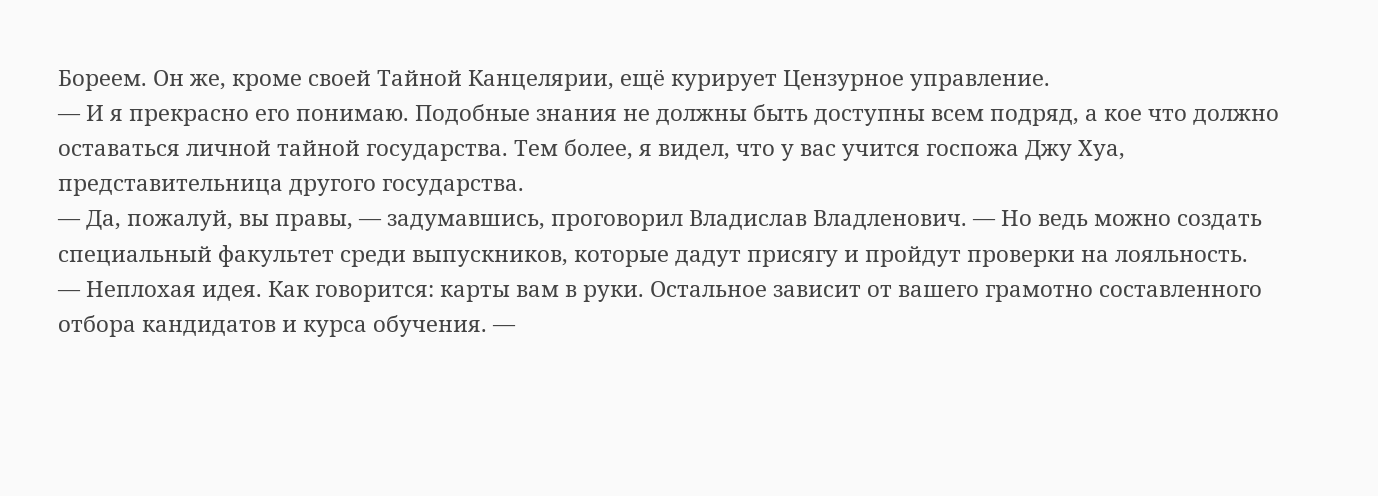Бореем. Он же, кроме своей Тайной Канцелярии, ещё курирует Цензурное управление.
— И я прекрасно его понимаю. Подобные знания не должны быть доступны всем подряд, а кое что должно оставаться личной тайной государства. Тем более, я видел, что у вас учится госпожа Джу Хуа, представительница другого государства.
— Да, пожалуй, вы правы, — задумавшись, проговорил Владислав Владленович. — Но ведь можно создать специальный факультет среди выпускников, которые дадут присягу и пройдут проверки на лояльность.
— Неплохая идея. Как говорится: карты вам в руки. Остальное зависит от вашего грамотно составленного отбора кандидатов и курса обучения. —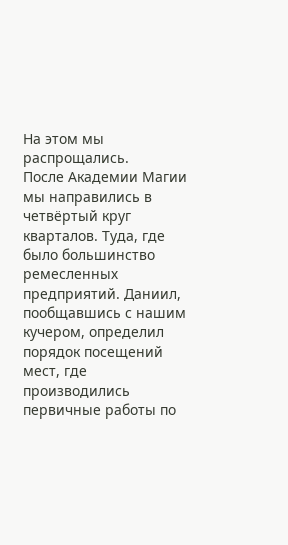На этом мы распрощались.
После Академии Магии мы направились в четвёртый круг кварталов. Туда, где было большинство ремесленных предприятий. Даниил, пообщавшись с нашим кучером, определил порядок посещений мест, где производились первичные работы по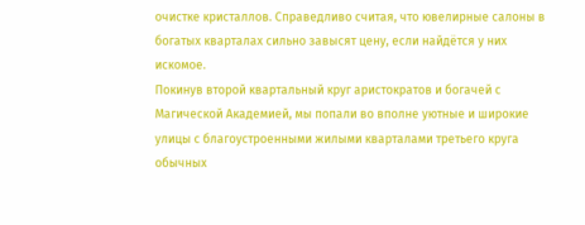очистке кристаллов. Справедливо считая, что ювелирные салоны в богатых кварталах сильно завысят цену, если найдётся у них искомое.
Покинув второй квартальный круг аристократов и богачей с Магической Академией, мы попали во вполне уютные и широкие улицы с благоустроенными жилыми кварталами третьего круга обычных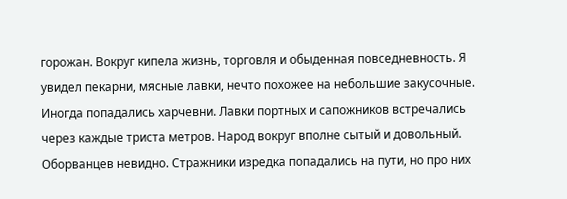горожан. Вокруг кипела жизнь, торговля и обыденная повседневность. Я увидел пекарни, мясные лавки, нечто похожее на небольшие закусочные. Иногда попадались харчевни. Лавки портных и сапожников встречались через каждые триста метров. Народ вокруг вполне сытый и довольный. Оборванцев невидно. Стражники изредка попадались на пути, но про них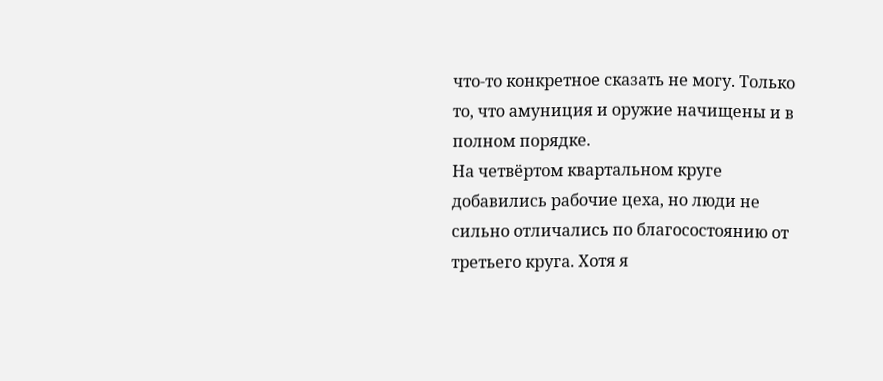что-то конкретное сказать не могу. Только то, что амуниция и оружие начищены и в полном порядке.
На четвёртом квартальном круге добавились рабочие цеха, но люди не сильно отличались по благосостоянию от третьего круга. Хотя я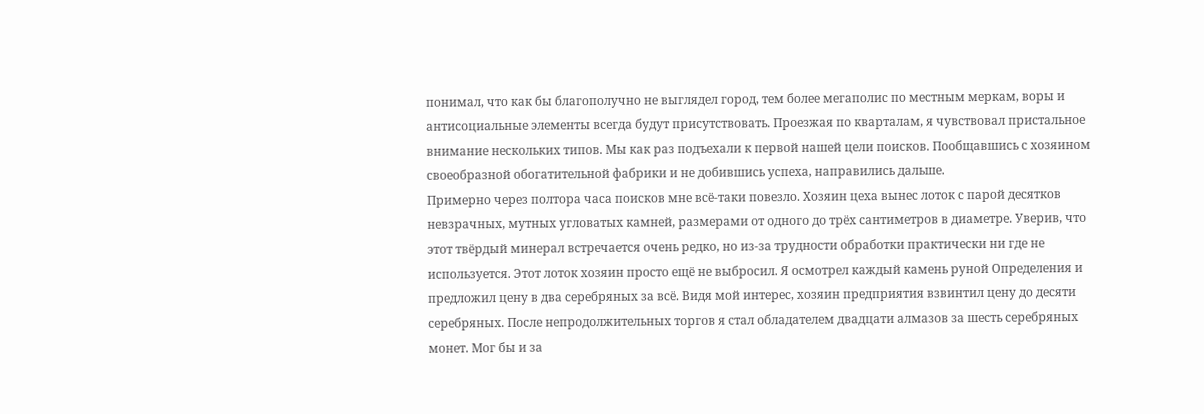понимал, что как бы благополучно не выглядел город, тем более мегаполис по местным меркам, воры и антисоциальные элементы всегда будут присутствовать. Проезжая по кварталам, я чувствовал пристальное внимание нескольких типов. Мы как раз подъехали к первой нашей цели поисков. Пообщавшись с хозяином своеобразной обогатительной фабрики и не добившись успеха, направились дальше.
Примерно через полтора часа поисков мне всё-таки повезло. Хозяин цеха вынес лоток с парой десятков невзрачных, мутных угловатых камней, размерами от одного до трёх сантиметров в диаметре. Уверив, что этот твёрдый минерал встречается очень редко, но из-за трудности обработки практически ни где не используется. Этот лоток хозяин просто ещё не выбросил. Я осмотрел каждый камень руной Определения и предложил цену в два серебряных за всё. Видя мой интерес, хозяин предприятия взвинтил цену до десяти серебряных. После непродолжительных торгов я стал обладателем двадцати алмазов за шесть серебряных монет. Мог бы и за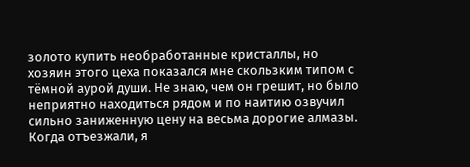золото купить необработанные кристаллы, но хозяин этого цеха показался мне скользким типом с тёмной аурой души. Не знаю, чем он грешит, но было неприятно находиться рядом и по наитию озвучил сильно заниженную цену на весьма дорогие алмазы.
Когда отъезжали, я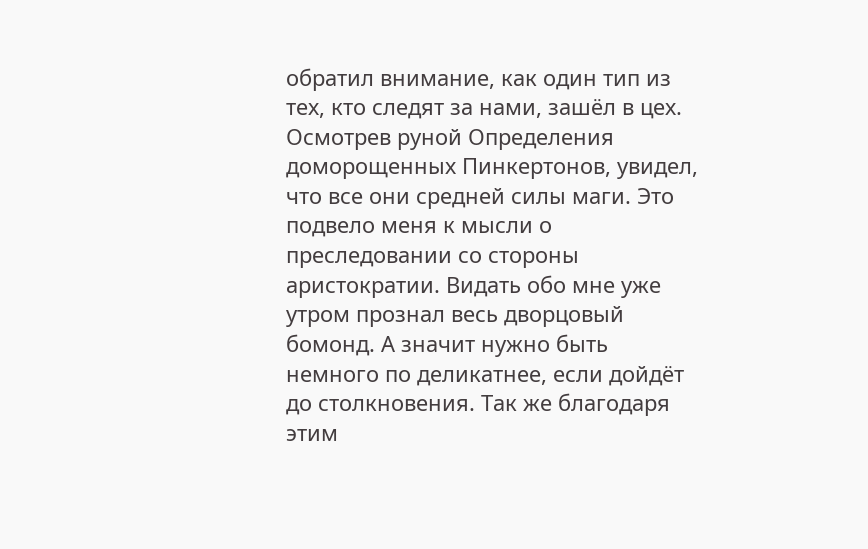обратил внимание, как один тип из тех, кто следят за нами, зашёл в цех. Осмотрев руной Определения доморощенных Пинкертонов, увидел, что все они средней силы маги. Это подвело меня к мысли о преследовании со стороны аристократии. Видать обо мне уже утром прознал весь дворцовый бомонд. А значит нужно быть немного по деликатнее, если дойдёт до столкновения. Так же благодаря этим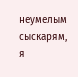неумелым сыскарям, я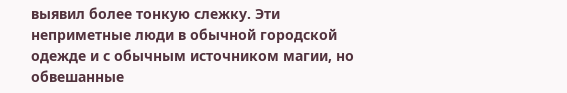выявил более тонкую слежку. Эти неприметные люди в обычной городской одежде и с обычным источником магии, но обвешанные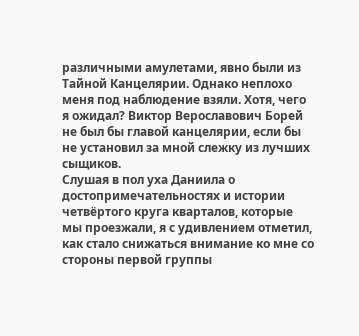различными амулетами, явно были из Тайной Канцелярии. Однако неплохо меня под наблюдение взяли. Хотя, чего я ожидал? Виктор Верославович Борей не был бы главой канцелярии, если бы не установил за мной слежку из лучших сыщиков.
Слушая в пол уха Даниила о достопримечательностях и истории четвёртого круга кварталов, которые мы проезжали, я с удивлением отметил, как стало снижаться внимание ко мне со стороны первой группы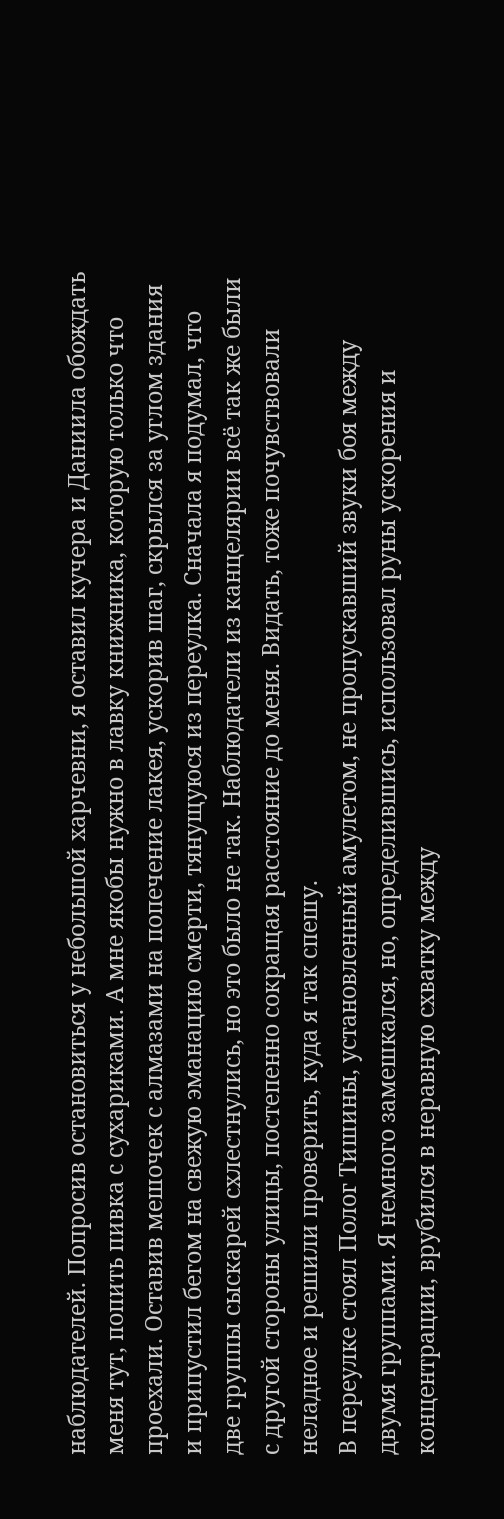наблюдателей. Попросив остановиться у небольшой харчевни, я оставил кучера и Даниила обождать меня тут, попить пивка с сухариками. А мне якобы нужно в лавку книжника, которую только что проехали. Оставив мешочек с алмазами на попечение лакея, ускорив шаг, скрылся за углом здания и припустил бегом на свежую эманацию смерти, тянущуюся из переулка. Сначала я подумал, что две группы сыскарей схлестнулись, но это было не так. Наблюдатели из канцелярии всё так же были с другой стороны улицы, постепенно сокращая расстояние до меня. Видать, тоже почувствовали неладное и решили проверить, куда я так спешу.
В переулке стоял Полог Тишины, установленный амулетом, не пропускавший звуки боя между двумя группами. Я немного замешкался, но, определившись, использовал руны ускорения и концентрации, врубился в неравную схватку между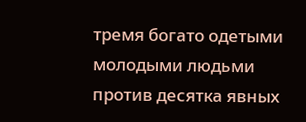тремя богато одетыми молодыми людьми против десятка явных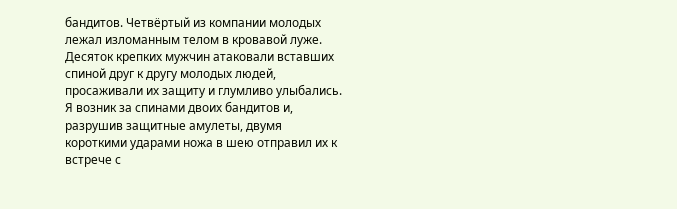бандитов. Четвёртый из компании молодых лежал изломанным телом в кровавой луже. Десяток крепких мужчин атаковали вставших спиной друг к другу молодых людей, просаживали их защиту и глумливо улыбались.
Я возник за спинами двоих бандитов и, разрушив защитные амулеты, двумя короткими ударами ножа в шею отправил их к встрече с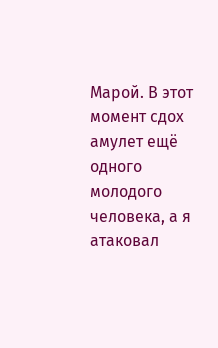Марой. В этот момент сдох амулет ещё одного молодого человека, а я атаковал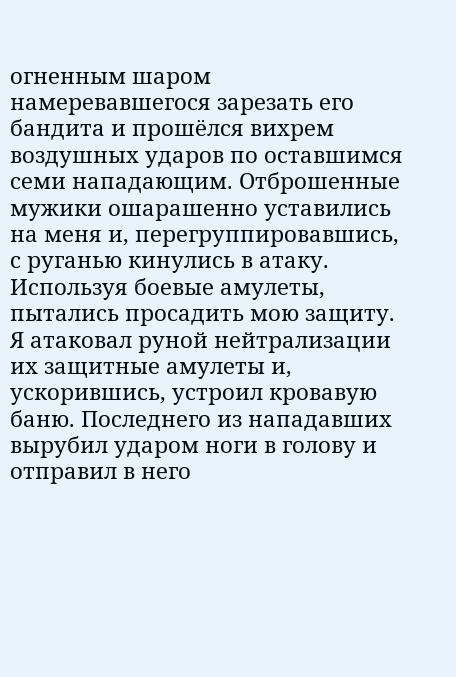огненным шаром намеревавшегося зарезать его бандита и прошёлся вихрем воздушных ударов по оставшимся семи нападающим. Отброшенные мужики ошарашенно уставились на меня и, перегруппировавшись, с руганью кинулись в атаку. Используя боевые амулеты, пытались просадить мою защиту. Я атаковал руной нейтрализации их защитные амулеты и, ускорившись, устроил кровавую баню. Последнего из нападавших вырубил ударом ноги в голову и отправил в него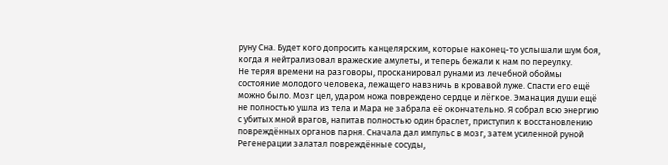руну Сна. Будет кого допросить канцелярским, которые наконец-то услышали шум боя, когда я нейтрализовал вражеские амулеты, и теперь бежали к нам по переулку.
Не теряя времени на разговоры, просканировал рунами из лечебной обоймы состояние молодого человека, лежащего навзничь в кровавой луже. Спасти его ещё можно было. Мозг цел, ударом ножа повреждено сердце и лёгкое. Эманация души ещё не полностью ушла из тела и Мара не забрала её окончательно. Я собрал всю энергию с убитых мной врагов, напитав полностью один браслет, приступил к восстановлению повреждённых органов парня. Сначала дал импульс в мозг, затем усиленной руной Регенерации залатал повреждённые сосуды,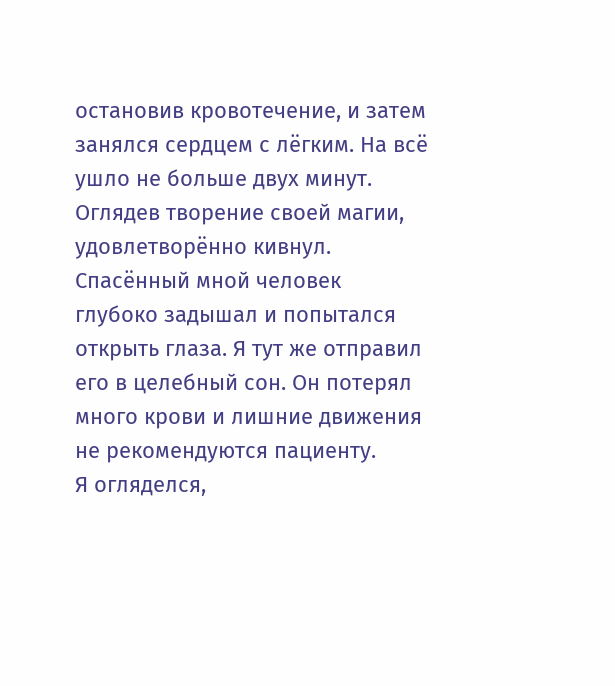остановив кровотечение, и затем занялся сердцем с лёгким. На всё ушло не больше двух минут. Оглядев творение своей магии, удовлетворённо кивнул. Спасённый мной человек глубоко задышал и попытался открыть глаза. Я тут же отправил его в целебный сон. Он потерял много крови и лишние движения не рекомендуются пациенту.
Я огляделся,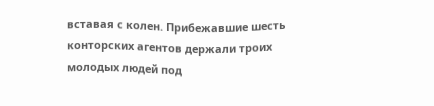вставая с колен. Прибежавшие шесть конторских агентов держали троих молодых людей под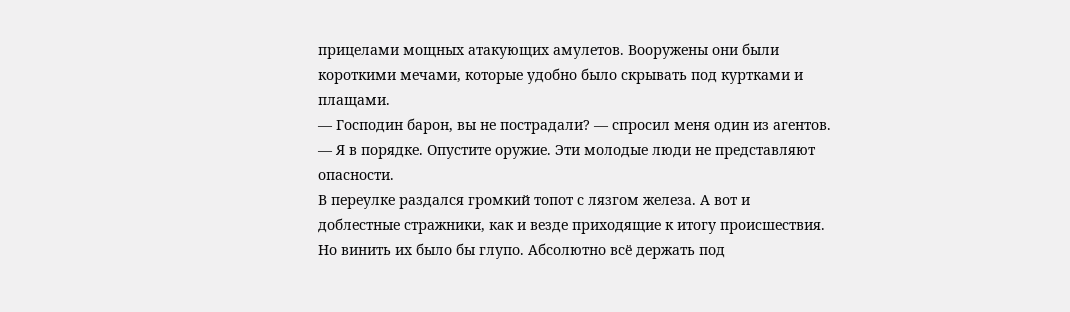прицелами мощных атакующих амулетов. Вооружены они были короткими мечами, которые удобно было скрывать под куртками и плащами.
— Господин барон, вы не пострадали? — спросил меня один из агентов.
— Я в порядке. Опустите оружие. Эти молодые люди не представляют опасности.
В переулке раздался громкий топот с лязгом железа. А вот и доблестные стражники, как и везде приходящие к итогу происшествия. Но винить их было бы глупо. Абсолютно всё держать под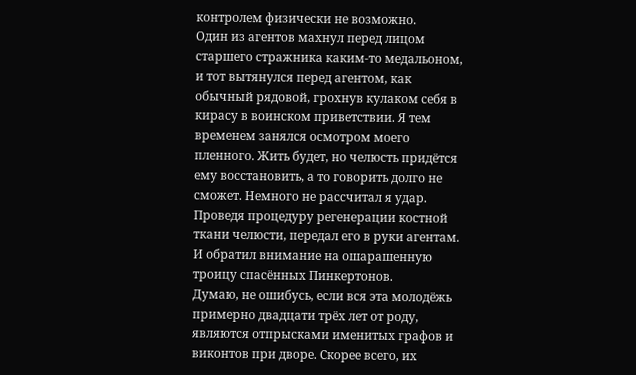контролем физически не возможно.
Один из агентов махнул перед лицом старшего стражника каким-то медальоном, и тот вытянулся перед агентом, как обычный рядовой, грохнув кулаком себя в кирасу в воинском приветствии. Я тем временем занялся осмотром моего пленного. Жить будет, но челюсть придётся ему восстановить, а то говорить долго не сможет. Немного не рассчитал я удар. Проведя процедуру регенерации костной ткани челюсти, передал его в руки агентам. И обратил внимание на ошарашенную троицу спасённых Пинкертонов.
Думаю, не ошибусь, если вся эта молодёжь примерно двадцати трёх лет от роду, являются отпрысками именитых графов и виконтов при дворе. Скорее всего, их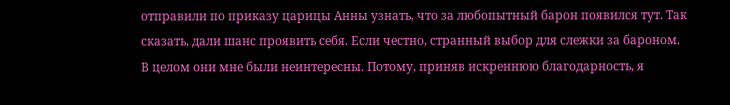отправили по приказу царицы Анны узнать, что за любопытный барон появился тут. Так сказать, дали шанс проявить себя. Если честно, странный выбор для слежки за бароном.
В целом они мне были неинтересны. Потому, приняв искреннюю благодарность, я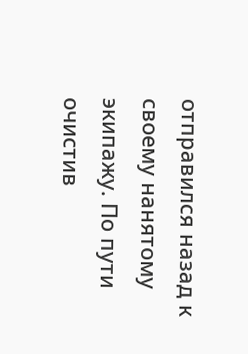отправился назад к своему нанятому экипажу. По пути очистив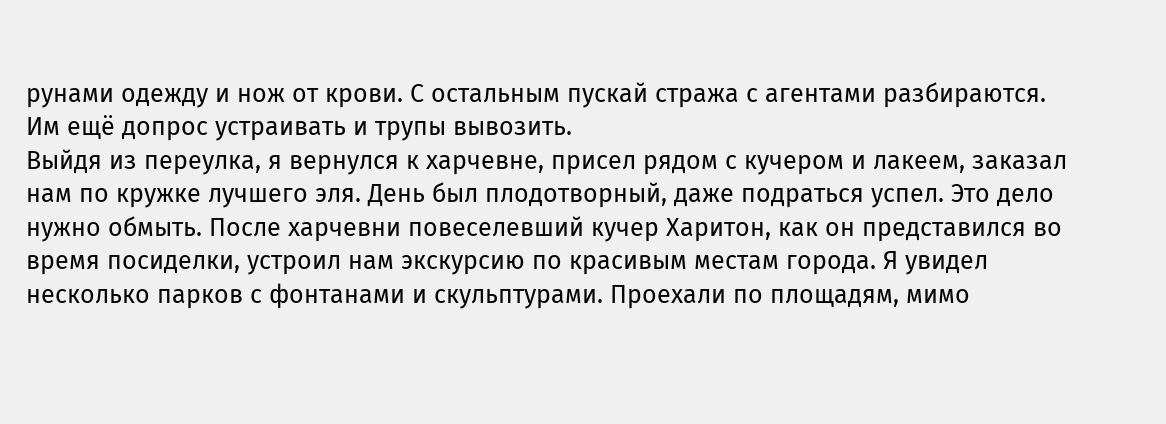рунами одежду и нож от крови. С остальным пускай стража с агентами разбираются. Им ещё допрос устраивать и трупы вывозить.
Выйдя из переулка, я вернулся к харчевне, присел рядом с кучером и лакеем, заказал нам по кружке лучшего эля. День был плодотворный, даже подраться успел. Это дело нужно обмыть. После харчевни повеселевший кучер Харитон, как он представился во время посиделки, устроил нам экскурсию по красивым местам города. Я увидел несколько парков с фонтанами и скульптурами. Проехали по площадям, мимо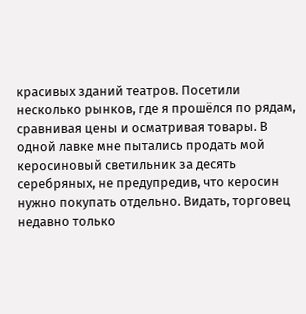красивых зданий театров. Посетили несколько рынков, где я прошёлся по рядам, сравнивая цены и осматривая товары. В одной лавке мне пытались продать мой керосиновый светильник за десять серебряных, не предупредив, что керосин нужно покупать отдельно. Видать, торговец недавно только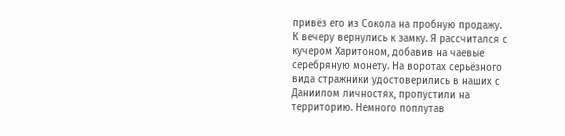привёз его из Сокола на пробную продажу.
К вечеру вернулись к замку. Я рассчитался с кучером Харитоном, добавив на чаевые серебряную монету. На воротах серьёзного вида стражники удостоверились в наших с Даниилом личностях, пропустили на территорию. Немного поплутав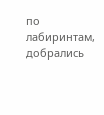по лабиринтам, добрались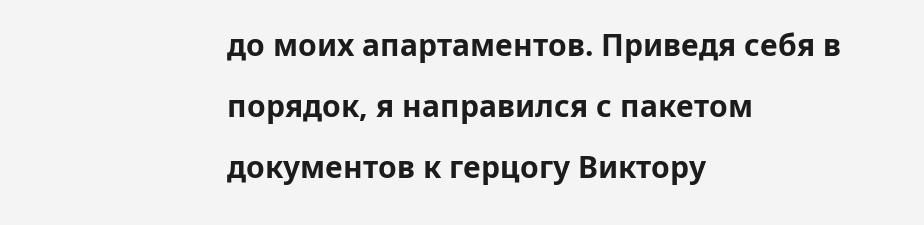до моих апартаментов. Приведя себя в порядок, я направился с пакетом документов к герцогу Виктору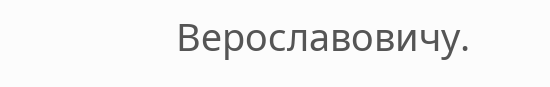Верославовичу.